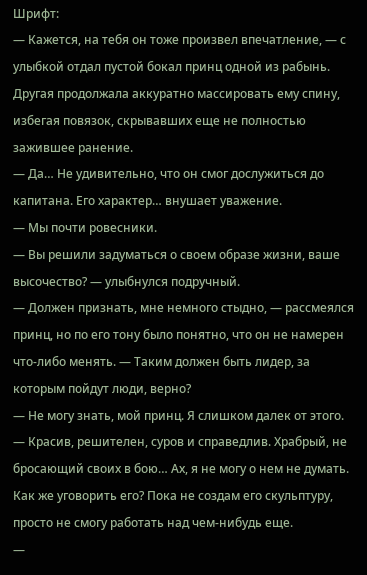Шрифт:
— Кажется, на тебя он тоже произвел впечатление, — с улыбкой отдал пустой бокал принц одной из рабынь. Другая продолжала аккуратно массировать ему спину, избегая повязок, скрывавших еще не полностью зажившее ранение.
— Да… Не удивительно, что он смог дослужиться до капитана. Его характер… внушает уважение.
— Мы почти ровесники.
— Вы решили задуматься о своем образе жизни, ваше высочество? — улыбнулся подручный.
— Должен признать, мне немного стыдно, — рассмеялся принц, но по его тону было понятно, что он не намерен что-либо менять. — Таким должен быть лидер, за которым пойдут люди, верно?
— Не могу знать, мой принц. Я слишком далек от этого.
— Красив, решителен, суров и справедлив. Храбрый, не бросающий своих в бою… Ах, я не могу о нем не думать. Как же уговорить его? Пока не создам его скульптуру, просто не смогу работать над чем-нибудь еще.
—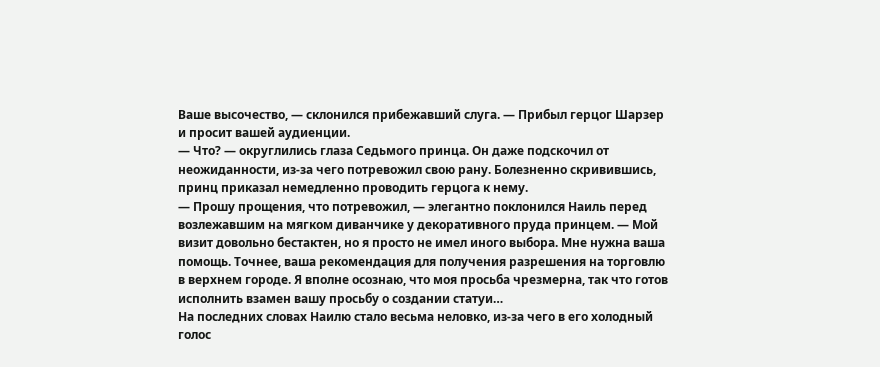Ваше высочество, — склонился прибежавший слуга. — Прибыл герцог Шарзер и просит вашей аудиенции.
— Что? — округлились глаза Седьмого принца. Он даже подскочил от неожиданности, из-за чего потревожил свою рану. Болезненно скривившись, принц приказал немедленно проводить герцога к нему.
— Прошу прощения, что потревожил, — элегантно поклонился Наиль перед возлежавшим на мягком диванчике у декоративного пруда принцем. — Мой визит довольно бестактен, но я просто не имел иного выбора. Мне нужна ваша помощь. Точнее, ваша рекомендация для получения разрешения на торговлю в верхнем городе. Я вполне осознаю, что моя просьба чрезмерна, так что готов исполнить взамен вашу просьбу о создании статуи…
На последних словах Наилю стало весьма неловко, из-за чего в его холодный голос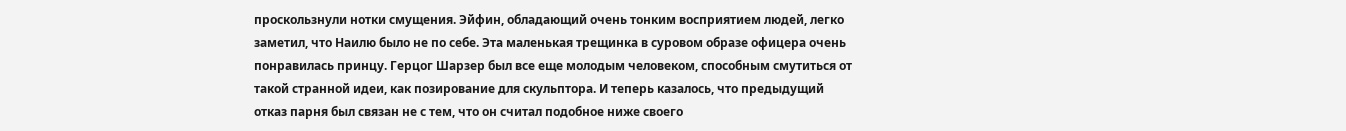проскользнули нотки смущения. Эйфин, обладающий очень тонким восприятием людей, легко заметил, что Наилю было не по себе. Эта маленькая трещинка в суровом образе офицера очень понравилась принцу. Герцог Шарзер был все еще молодым человеком, способным смутиться от такой странной идеи, как позирование для скульптора. И теперь казалось, что предыдущий отказ парня был связан не с тем, что он считал подобное ниже своего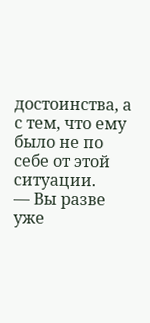достоинства, а с тем, что ему было не по себе от этой ситуации.
— Вы разве уже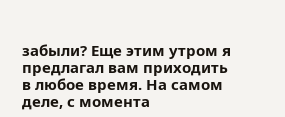забыли? Еще этим утром я предлагал вам приходить в любое время. На самом деле, с момента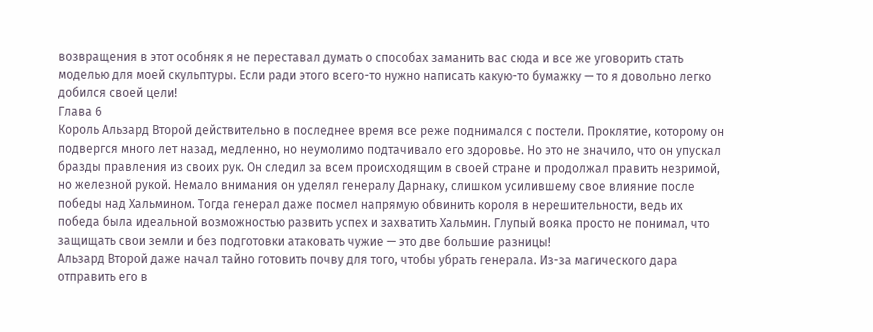возвращения в этот особняк я не переставал думать о способах заманить вас сюда и все же уговорить стать моделью для моей скульптуры. Если ради этого всего-то нужно написать какую-то бумажку — то я довольно легко добился своей цели!
Глава 6
Король Альзард Второй действительно в последнее время все реже поднимался с постели. Проклятие, которому он подвергся много лет назад, медленно, но неумолимо подтачивало его здоровье. Но это не значило, что он упускал бразды правления из своих рук. Он следил за всем происходящим в своей стране и продолжал править незримой, но железной рукой. Немало внимания он уделял генералу Дарнаку, слишком усилившему свое влияние после победы над Хальмином. Тогда генерал даже посмел напрямую обвинить короля в нерешительности, ведь их победа была идеальной возможностью развить успех и захватить Хальмин. Глупый вояка просто не понимал, что защищать свои земли и без подготовки атаковать чужие — это две большие разницы!
Альзард Второй даже начал тайно готовить почву для того, чтобы убрать генерала. Из-за магического дара отправить его в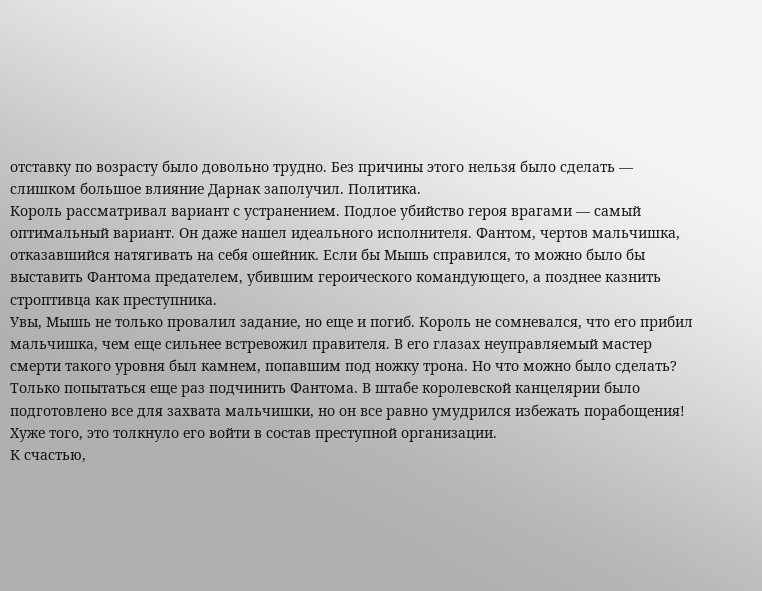отставку по возрасту было довольно трудно. Без причины этого нельзя было сделать — слишком большое влияние Дарнак заполучил. Политика.
Король рассматривал вариант с устранением. Подлое убийство героя врагами — самый оптимальный вариант. Он даже нашел идеального исполнителя. Фантом, чертов мальчишка, отказавшийся натягивать на себя ошейник. Если бы Мышь справился, то можно было бы выставить Фантома предателем, убившим героического командующего, а позднее казнить строптивца как преступника.
Увы, Мышь не только провалил задание, но еще и погиб. Король не сомневался, что его прибил мальчишка, чем еще сильнее встревожил правителя. В его глазах неуправляемый мастер смерти такого уровня был камнем, попавшим под ножку трона. Но что можно было сделать? Только попытаться еще раз подчинить Фантома. В штабе королевской канцелярии было подготовлено все для захвата мальчишки, но он все равно умудрился избежать порабощения! Хуже того, это толкнуло его войти в состав преступной организации.
К счастью,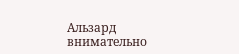Альзард внимательно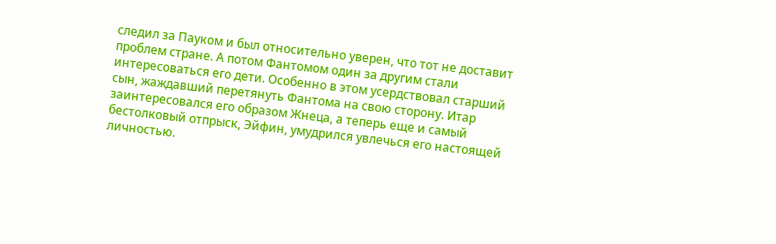следил за Пауком и был относительно уверен, что тот не доставит проблем стране. А потом Фантомом один за другим стали интересоваться его дети. Особенно в этом усердствовал старший сын, жаждавший перетянуть Фантома на свою сторону. Итар заинтересовался его образом Жнеца, а теперь еще и самый бестолковый отпрыск, Эйфин, умудрился увлечься его настоящей личностью.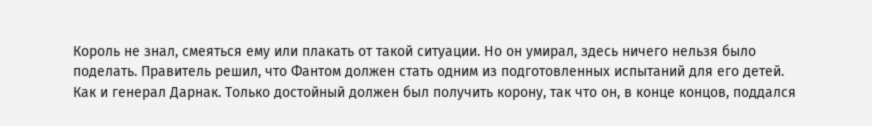Король не знал, смеяться ему или плакать от такой ситуации. Но он умирал, здесь ничего нельзя было поделать. Правитель решил, что Фантом должен стать одним из подготовленных испытаний для его детей. Как и генерал Дарнак. Только достойный должен был получить корону, так что он, в конце концов, поддался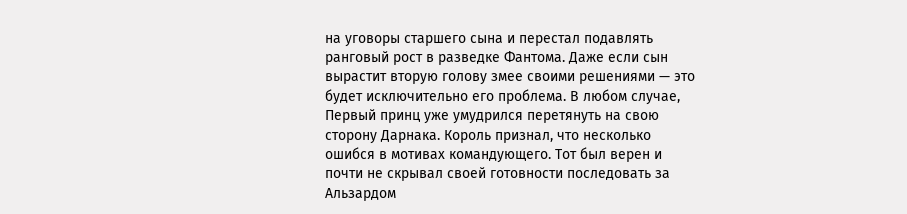на уговоры старшего сына и перестал подавлять ранговый рост в разведке Фантома. Даже если сын вырастит вторую голову змее своими решениями — это будет исключительно его проблема. В любом случае, Первый принц уже умудрился перетянуть на свою сторону Дарнака. Король признал, что несколько ошибся в мотивах командующего. Тот был верен и почти не скрывал своей готовности последовать за Альзардом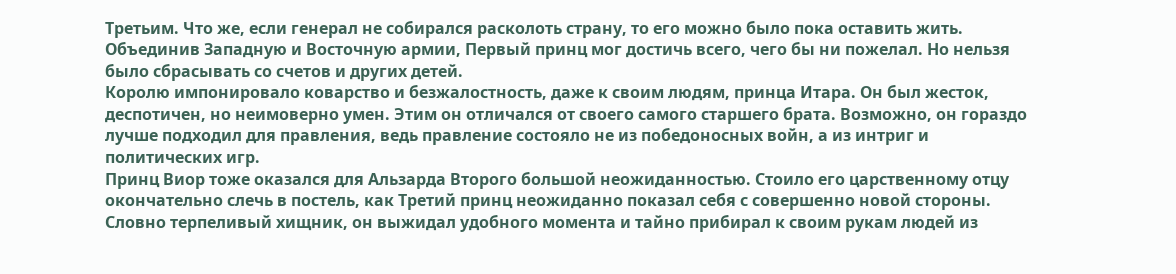Третьим. Что же, если генерал не собирался расколоть страну, то его можно было пока оставить жить. Объединив Западную и Восточную армии, Первый принц мог достичь всего, чего бы ни пожелал. Но нельзя было сбрасывать со счетов и других детей.
Королю импонировало коварство и безжалостность, даже к своим людям, принца Итара. Он был жесток, деспотичен, но неимоверно умен. Этим он отличался от своего самого старшего брата. Возможно, он гораздо лучше подходил для правления, ведь правление состояло не из победоносных войн, а из интриг и политических игр.
Принц Виор тоже оказался для Альзарда Второго большой неожиданностью. Стоило его царственному отцу окончательно слечь в постель, как Третий принц неожиданно показал себя с совершенно новой стороны. Словно терпеливый хищник, он выжидал удобного момента и тайно прибирал к своим рукам людей из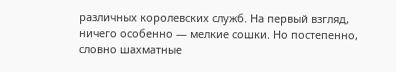различных королевских служб. На первый взгляд, ничего особенно — мелкие сошки. Но постепенно, словно шахматные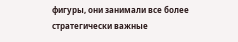фигуры, они занимали все более стратегически важные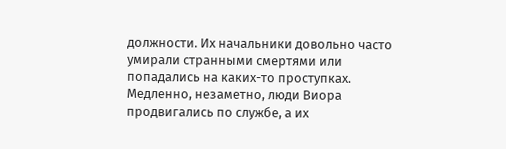должности. Их начальники довольно часто умирали странными смертями или попадались на каких-то проступках. Медленно, незаметно, люди Виора продвигались по службе, а их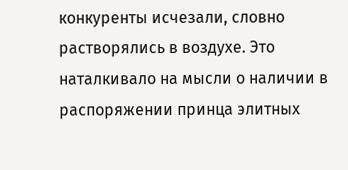конкуренты исчезали, словно растворялись в воздухе. Это наталкивало на мысли о наличии в распоряжении принца элитных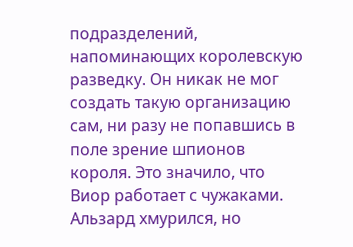подразделений, напоминающих королевскую разведку. Он никак не мог создать такую организацию сам, ни разу не попавшись в поле зрение шпионов короля. Это значило, что Виор работает с чужаками. Альзард хмурился, но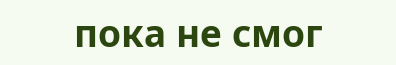пока не смог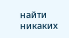найти никаких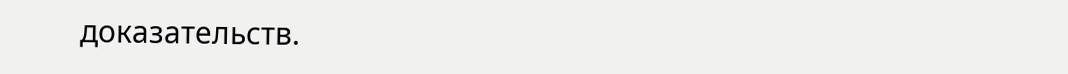доказательств.